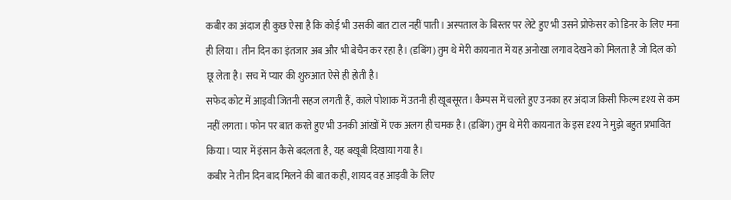कबीर का अंदाज ही कुछ ऐसा है कि कोई भी उसकी बात टाल नहीं पाती। अस्पताल के बिस्तर पर लेटे हुए भी उसने प्रोफेसर को डिनर के लिए मना ही लिया। तीन दिन का इंतजार अब और भी बेचैन कर रहा है। (डबिंग) तुम थे मेरी कायनात में यह अनोखा लगाव देखने को मिलता है जो दिल को छू लेता है। सच में प्यार की शुरुआत ऐसे ही होती है।
सफेद कोट में आइवी जितनी सहज लगती हैं, काले पोशाक में उतनी ही खूबसूरत। कैम्पस में चलते हुए उनका हर अंदाज किसी फिल्म दृश्य से कम नहीं लगता। फोन पर बात करते हुए भी उनकी आंखों में एक अलग ही चमक है। (डबिंग) तुम थे मेरी कायनात के इस दृश्य ने मुझे बहुत प्रभावित किया। प्यार में इंसान कैसे बदलता है, यह बखूबी दिखाया गया है।
कबीर ने तीन दिन बाद मिलने की बात कही, शायद वह आइवी के लिए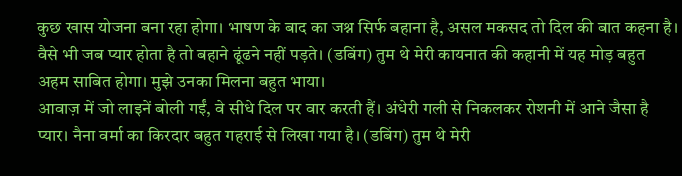कुछ खास योजना बना रहा होगा। भाषण के बाद का जश्न सिर्फ बहाना है, असल मकसद तो दिल की बात कहना है। वैसे भी जब प्यार होता है तो बहाने ढूंढने नहीं पड़ते। (डबिंग) तुम थे मेरी कायनात की कहानी में यह मोड़ बहुत अहम साबित होगा। मुझे उनका मिलना बहुत भाया।
आवाज़ में जो लाइनें बोली गईं, वे सीधे दिल पर वार करती हैं। अंधेरी गली से निकलकर रोशनी में आने जैसा है प्यार। नैना वर्मा का किरदार बहुत गहराई से लिखा गया है। (डबिंग) तुम थे मेरी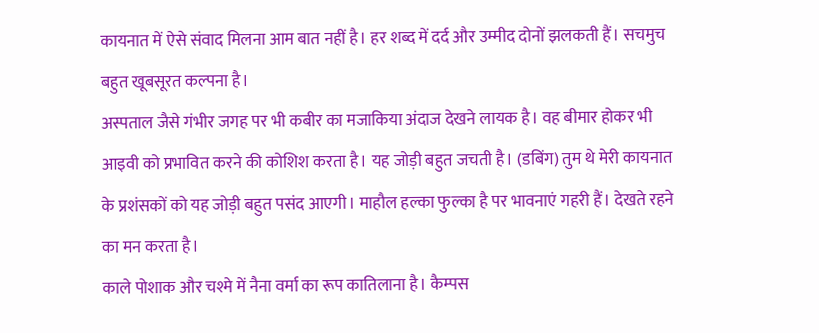कायनात में ऐसे संवाद मिलना आम बात नहीं है। हर शब्द में दर्द और उम्मीद दोनों झलकती हैं। सचमुच बहुत खूबसूरत कल्पना है।
अस्पताल जैसे गंभीर जगह पर भी कबीर का मजाकिया अंदाज देखने लायक है। वह बीमार होकर भी आइवी को प्रभावित करने की कोशिश करता है। यह जोड़ी बहुत जचती है। (डबिंग) तुम थे मेरी कायनात के प्रशंसकों को यह जोड़ी बहुत पसंद आएगी। माहौल हल्का फुल्का है पर भावनाएं गहरी हैं। देखते रहने का मन करता है।
काले पोशाक और चश्मे में नैना वर्मा का रूप कातिलाना है। कैम्पस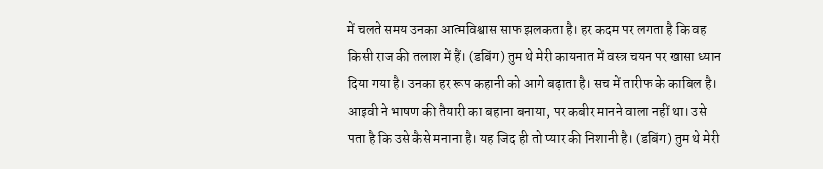में चलते समय उनका आत्मविश्वास साफ झलकता है। हर कदम पर लगता है कि वह किसी राज की तलाश में हैं। (डबिंग) तुम थे मेरी कायनात में वस्त्र चयन पर खासा ध्यान दिया गया है। उनका हर रूप कहानी को आगे बढ़ाता है। सच में तारीफ के काबिल है।
आइवी ने भाषण की तैयारी का बहाना बनाया, पर कबीर मानने वाला नहीं था। उसे पता है कि उसे कैसे मनाना है। यह जिद ही तो प्यार की निशानी है। (डबिंग) तुम थे मेरी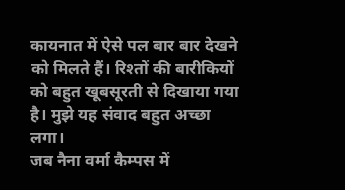कायनात में ऐसे पल बार बार देखने को मिलते हैं। रिश्तों की बारीकियों को बहुत खूबसूरती से दिखाया गया है। मुझे यह संवाद बहुत अच्छा लगा।
जब नैना वर्मा कैम्पस में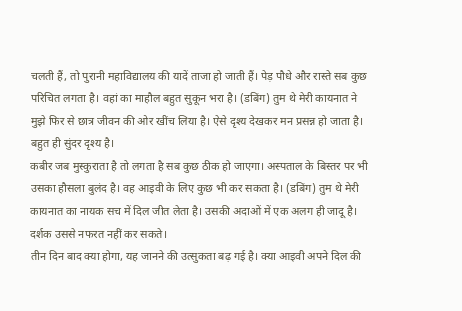चलती हैं, तो पुरानी महाविद्यालय की यादें ताजा हो जाती हैं। पेड़ पौधे और रास्ते सब कुछ परिचित लगता है। वहां का माहौल बहुत सुकून भरा है। (डबिंग) तुम थे मेरी कायनात ने मुझे फिर से छात्र जीवन की ओर खींच लिया है। ऐसे दृश्य देखकर मन प्रसन्न हो जाता है। बहुत ही सुंदर दृश्य है।
कबीर जब मुस्कुराता है तो लगता है सब कुछ ठीक हो जाएगा। अस्पताल के बिस्तर पर भी उसका हौसला बुलंद है। वह आइवी के लिए कुछ भी कर सकता है। (डबिंग) तुम थे मेरी कायनात का नायक सच में दिल जीत लेता है। उसकी अदाओं में एक अलग ही जादू है। दर्शक उससे नफरत नहीं कर सकते।
तीन दिन बाद क्या होगा, यह जानने की उत्सुकता बढ़ गई है। क्या आइवी अपने दिल की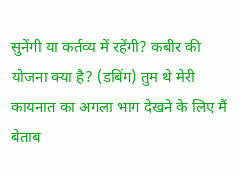सुनेंगी या कर्तव्य में रहेंगी? कबीर की योजना क्या है? (डबिंग) तुम थे मेरी कायनात का अगला भाग देखने के लिए मैं बेताब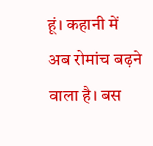हूं। कहानी में अब रोमांच बढ़ने वाला है। बस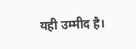यही उम्मीद है।